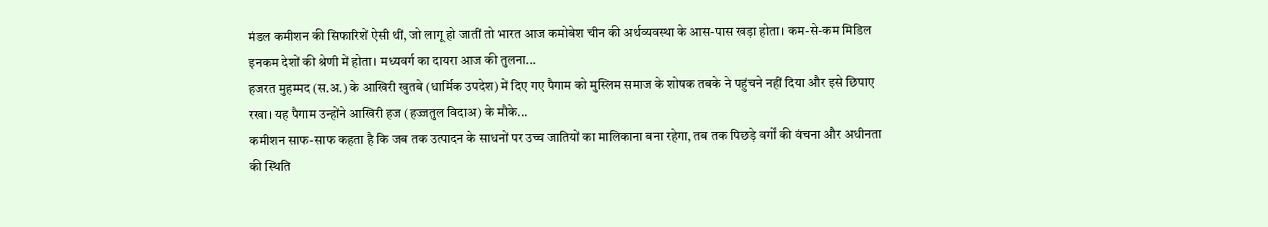मंडल कमीशन की सिफारिशें ऐसी थीं, जो लागू हो जातीं तो भारत आज कमोबेश चीन की अर्थव्यवस्था के आस-पास खड़ा होता। कम-से-कम मिडिल इनकम देशों की श्रेणी में होता। मध्यवर्ग का दायरा आज की तुलना...
हजरत मुहम्मद (स.अ.) के आखिरी खुतबे (धार्मिक उपदेश) में दिए गए पैगाम को मुस्लिम समाज के शोषक तबके ने पहुंचने नहीं दिया और इसे छिपाए रखा। यह पैगाम उन्होंने आखिरी हज (हज्जतुल विदाअ) के मौके...
कमीशन साफ-साफ कहता है कि जब तक उत्पादन के साधनों पर उच्च जातियों का मालिकाना बना रहेगा, तब तक पिछड़े वर्गों की वंचना और अधीनता की स्थिति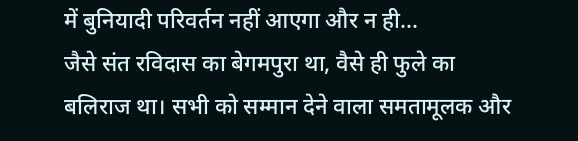में बुनियादी परिवर्तन नहीं आएगा और न ही...
जैसे संत रविदास का बेगमपुरा था, वैसे ही फुले का बलिराज था। सभी को सम्मान देने वाला समतामूलक और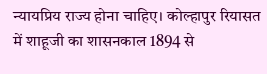न्यायप्रिय राज्य होना चाहिए। कोल्हापुर रियासत में शाहूजी का शासनकाल 1894 से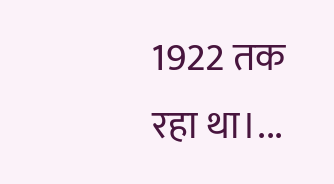1922 तक रहा था।...